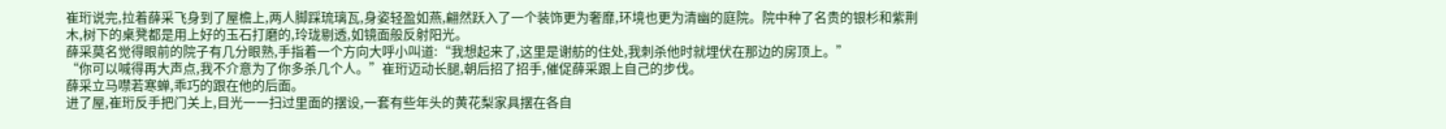崔珩说完,拉着薛采飞身到了屋檐上,两人脚踩琉璃瓦,身姿轻盈如燕,翩然跃入了一个装饰更为奢靡,环境也更为清幽的庭院。院中种了名贵的银杉和紫荆木,树下的桌凳都是用上好的玉石打磨的,玲珑剔透,如镜面般反射阳光。
薛采莫名觉得眼前的院子有几分眼熟,手指着一个方向大呼小叫道:“我想起来了,这里是谢舫的住处,我刺杀他时就埋伏在那边的房顶上。”
“你可以喊得再大声点,我不介意为了你多杀几个人。”崔珩迈动长腿,朝后招了招手,催促薛采跟上自己的步伐。
薛采立马噤若寒蝉,乖巧的跟在他的后面。
进了屋,崔珩反手把门关上,目光一一扫过里面的摆设,一套有些年头的黄花梨家具摆在各自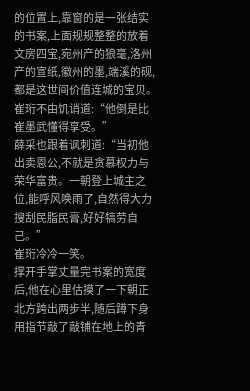的位置上,靠窗的是一张结实的书案,上面规规整整的放着文房四宝,宛州产的狼毫,洛州产的宣纸,徽州的墨,端溪的砚,都是这世间价值连城的宝贝。
崔珩不由饥诮道:“他倒是比崔墨武懂得享受。”
薛采也跟着讽刺道:“当初他出卖恩公,不就是贪慕权力与荣华富贵。一朝登上城主之位,能呼风唤雨了,自然得大力搜刮民脂民膏,好好犒劳自己。”
崔珩冷冷一笑。
撑开手掌丈量完书案的宽度后,他在心里估摸了一下朝正北方跨出两步半,随后蹲下身用指节敲了敲铺在地上的青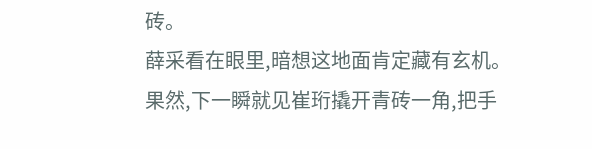砖。
薛采看在眼里,暗想这地面肯定藏有玄机。
果然,下一瞬就见崔珩撬开青砖一角,把手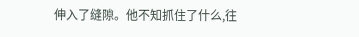伸入了缝隙。他不知抓住了什么,往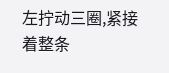左拧动三圈,紧接着整条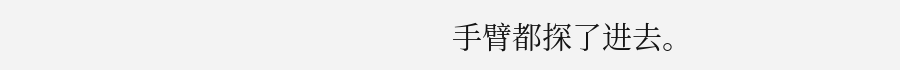手臂都探了进去。